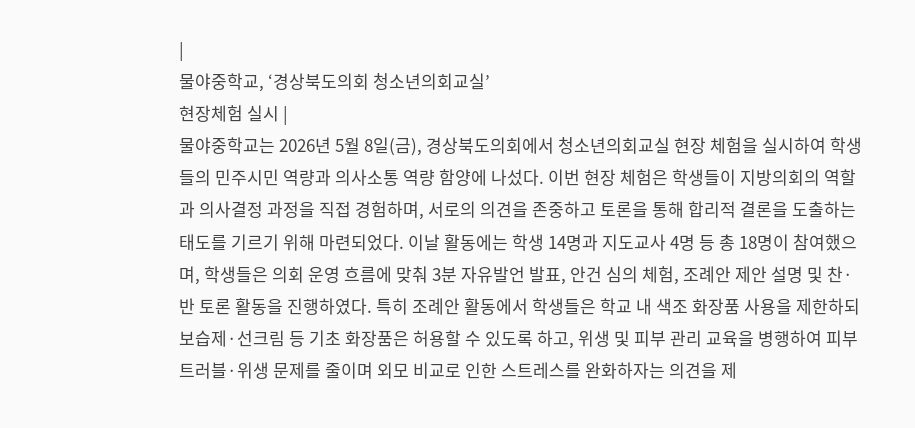|
물야중학교, ‘경상북도의회 청소년의회교실’
현장체험 실시 |
물야중학교는 2026년 5월 8일(금), 경상북도의회에서 청소년의회교실 현장 체험을 실시하여 학생들의 민주시민 역량과 의사소통 역량 함양에 나섰다. 이번 현장 체험은 학생들이 지방의회의 역할과 의사결정 과정을 직접 경험하며, 서로의 의견을 존중하고 토론을 통해 합리적 결론을 도출하는 태도를 기르기 위해 마련되었다. 이날 활동에는 학생 14명과 지도교사 4명 등 총 18명이 참여했으며, 학생들은 의회 운영 흐름에 맞춰 3분 자유발언 발표, 안건 심의 체험, 조례안 제안 설명 및 찬·반 토론 활동을 진행하였다. 특히 조례안 활동에서 학생들은 학교 내 색조 화장품 사용을 제한하되 보습제·선크림 등 기초 화장품은 허용할 수 있도록 하고, 위생 및 피부 관리 교육을 병행하여 피부 트러블·위생 문제를 줄이며 외모 비교로 인한 스트레스를 완화하자는 의견을 제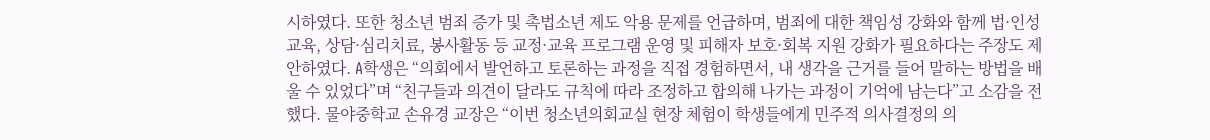시하였다. 또한 청소년 범죄 증가 및 촉법소년 제도 악용 문제를 언급하며, 범죄에 대한 책임성 강화와 함께 법·인성교육, 상담·심리치료, 봉사활동 등 교정·교육 프로그램 운영 및 피해자 보호·회복 지원 강화가 필요하다는 주장도 제안하였다. A학생은 “의회에서 발언하고 토론하는 과정을 직접 경험하면서, 내 생각을 근거를 들어 말하는 방법을 배울 수 있었다”며 “친구들과 의견이 달라도 규칙에 따라 조정하고 합의해 나가는 과정이 기억에 남는다”고 소감을 전했다. 물야중학교 손유경 교장은 “이번 청소년의회교실 현장 체험이 학생들에게 민주적 의사결정의 의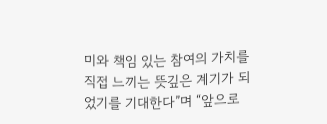미와 책임 있는 참여의 가치를 직접 느끼는 뜻깊은 계기가 되었기를 기대한다”며 “앞으로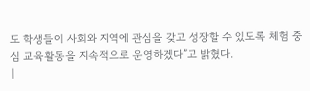도 학생들이 사회와 지역에 관심을 갖고 성장할 수 있도록 체험 중심 교육활동을 지속적으로 운영하겠다”고 밝혔다.
|